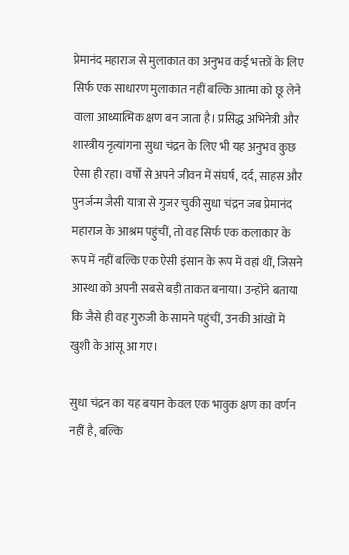प्रेमानंद महाराज से मुलाकात का अनुभव कई भक्तों के लिए सिर्फ एक साधारण मुलाकात नहीं बल्कि आत्मा को छू लेने वाला आध्यात्मिक क्षण बन जाता है। प्रसिद्ध अभिनेत्री और शास्त्रीय नृत्यांगना सुधा चंद्रन के लिए भी यह अनुभव कुछ ऐसा ही रहा। वर्षों से अपने जीवन में संघर्ष, दर्द, साहस और पुनर्जन्म जैसी यात्रा से गुजर चुकी सुधा चंद्रन जब प्रेमानंद महाराज के आश्रम पहुंचीं, तो वह सिर्फ एक कलाकार के रूप में नहीं बल्कि एक ऐसी इंसान के रूप में वहां थीं, जिसने आस्था को अपनी सबसे बड़ी ताकत बनाया। उन्होंने बताया कि जैसे ही वह गुरुजी के सामने पहुंचीं, उनकी आंखों में खुशी के आंसू आ गए।

सुधा चंद्रन का यह बयान केवल एक भावुक क्षण का वर्णन नहीं है, बल्कि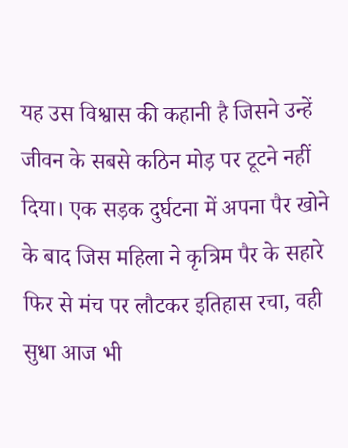यह उस विश्वास की कहानी है जिसने उन्हें जीवन के सबसे कठिन मोड़ पर टूटने नहीं दिया। एक सड़क दुर्घटना में अपना पैर खोने के बाद जिस महिला ने कृत्रिम पैर के सहारे फिर से मंच पर लौटकर इतिहास रचा, वही सुधा आज भी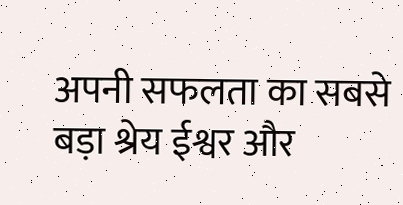अपनी सफलता का सबसे बड़ा श्रेय ईश्वर और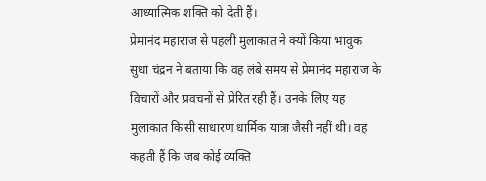आध्यात्मिक शक्ति को देती हैं।
प्रेमानंद महाराज से पहली मुलाकात ने क्यों किया भावुक
सुधा चंद्रन ने बताया कि वह लंबे समय से प्रेमानंद महाराज के विचारों और प्रवचनों से प्रेरित रही हैं। उनके लिए यह मुलाकात किसी साधारण धार्मिक यात्रा जैसी नहीं थी। वह कहती हैं कि जब कोई व्यक्ति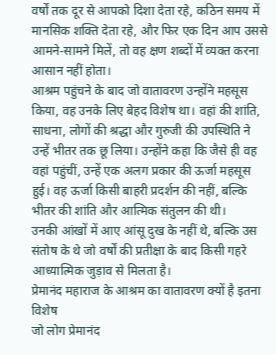वर्षों तक दूर से आपको दिशा देता रहे, कठिन समय में मानसिक शक्ति देता रहे, और फिर एक दिन आप उससे आमने-सामने मिलें, तो वह क्षण शब्दों में व्यक्त करना आसान नहीं होता।
आश्रम पहुंचने के बाद जो वातावरण उन्होंने महसूस किया, वह उनके लिए बेहद विशेष था। वहां की शांति, साधना, लोगों की श्रद्धा और गुरुजी की उपस्थिति ने उन्हें भीतर तक छू लिया। उन्होंने कहा कि जैसे ही वह वहां पहुंचीं, उन्हें एक अलग प्रकार की ऊर्जा महसूस हुई। वह ऊर्जा किसी बाहरी प्रदर्शन की नहीं, बल्कि भीतर की शांति और आत्मिक संतुलन की थी।
उनकी आंखों में आए आंसू दुख के नहीं थे, बल्कि उस संतोष के थे जो वर्षों की प्रतीक्षा के बाद किसी गहरे आध्यात्मिक जुड़ाव से मिलता है।
प्रेमानंद महाराज के आश्रम का वातावरण क्यों है इतना विशेष
जो लोग प्रेमानंद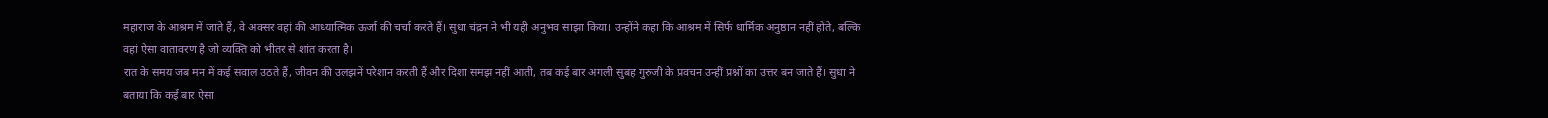महाराज के आश्रम में जाते हैं, वे अक्सर वहां की आध्यात्मिक ऊर्जा की चर्चा करते हैं। सुधा चंद्रन ने भी यही अनुभव साझा किया। उन्होंने कहा कि आश्रम में सिर्फ धार्मिक अनुष्ठान नहीं होते, बल्कि वहां ऐसा वातावरण है जो व्यक्ति को भीतर से शांत करता है।
रात के समय जब मन में कई सवाल उठते हैं, जीवन की उलझनें परेशान करती हैं और दिशा समझ नहीं आती, तब कई बार अगली सुबह गुरुजी के प्रवचन उन्हीं प्रश्नों का उत्तर बन जाते हैं। सुधा ने बताया कि कई बार ऐसा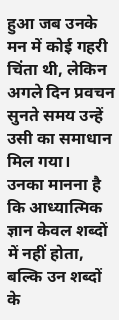हुआ जब उनके मन में कोई गहरी चिंता थी, लेकिन अगले दिन प्रवचन सुनते समय उन्हें उसी का समाधान मिल गया।
उनका मानना है कि आध्यात्मिक ज्ञान केवल शब्दों में नहीं होता, बल्कि उन शब्दों के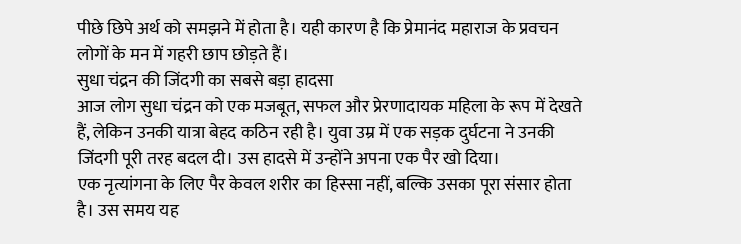पीछे छिपे अर्थ को समझने में होता है। यही कारण है कि प्रेमानंद महाराज के प्रवचन लोगों के मन में गहरी छाप छोड़ते हैं।
सुधा चंद्रन की जिंदगी का सबसे बड़ा हादसा
आज लोग सुधा चंद्रन को एक मजबूत, सफल और प्रेरणादायक महिला के रूप में देखते हैं, लेकिन उनकी यात्रा बेहद कठिन रही है। युवा उम्र में एक सड़क दुर्घटना ने उनकी जिंदगी पूरी तरह बदल दी। उस हादसे में उन्होंने अपना एक पैर खो दिया।
एक नृत्यांगना के लिए पैर केवल शरीर का हिस्सा नहीं, बल्कि उसका पूरा संसार होता है। उस समय यह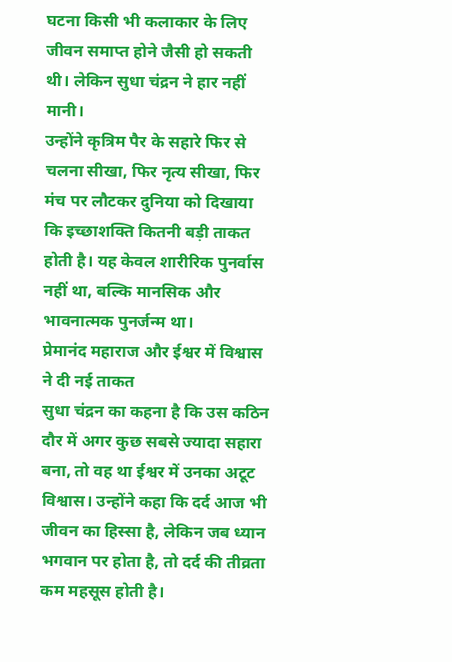घटना किसी भी कलाकार के लिए जीवन समाप्त होने जैसी हो सकती थी। लेकिन सुधा चंद्रन ने हार नहीं मानी।
उन्होंने कृत्रिम पैर के सहारे फिर से चलना सीखा, फिर नृत्य सीखा, फिर मंच पर लौटकर दुनिया को दिखाया कि इच्छाशक्ति कितनी बड़ी ताकत होती है। यह केवल शारीरिक पुनर्वास नहीं था, बल्कि मानसिक और भावनात्मक पुनर्जन्म था।
प्रेमानंद महाराज और ईश्वर में विश्वास ने दी नई ताकत
सुधा चंद्रन का कहना है कि उस कठिन दौर में अगर कुछ सबसे ज्यादा सहारा बना, तो वह था ईश्वर में उनका अटूट विश्वास। उन्होंने कहा कि दर्द आज भी जीवन का हिस्सा है, लेकिन जब ध्यान भगवान पर होता है, तो दर्द की तीव्रता कम महसूस होती है।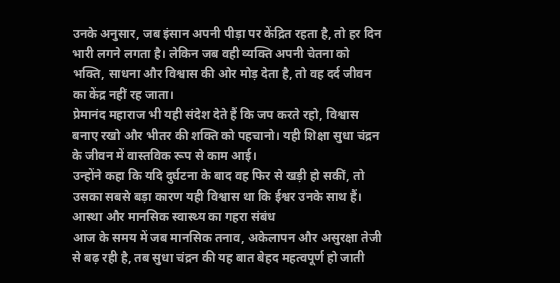उनके अनुसार, जब इंसान अपनी पीड़ा पर केंद्रित रहता है, तो हर दिन भारी लगने लगता है। लेकिन जब वही व्यक्ति अपनी चेतना को भक्ति, साधना और विश्वास की ओर मोड़ देता है, तो वह दर्द जीवन का केंद्र नहीं रह जाता।
प्रेमानंद महाराज भी यही संदेश देते हैं कि जप करते रहो, विश्वास बनाए रखो और भीतर की शक्ति को पहचानो। यही शिक्षा सुधा चंद्रन के जीवन में वास्तविक रूप से काम आई।
उन्होंने कहा कि यदि दुर्घटना के बाद वह फिर से खड़ी हो सकीं, तो उसका सबसे बड़ा कारण यही विश्वास था कि ईश्वर उनके साथ हैं।
आस्था और मानसिक स्वास्थ्य का गहरा संबंध
आज के समय में जब मानसिक तनाव, अकेलापन और असुरक्षा तेजी से बढ़ रही है, तब सुधा चंद्रन की यह बात बेहद महत्वपूर्ण हो जाती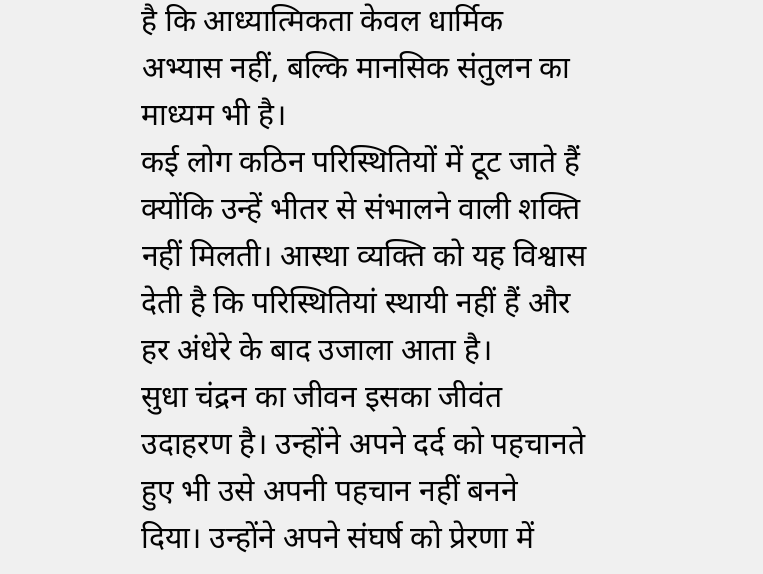है कि आध्यात्मिकता केवल धार्मिक अभ्यास नहीं, बल्कि मानसिक संतुलन का माध्यम भी है।
कई लोग कठिन परिस्थितियों में टूट जाते हैं क्योंकि उन्हें भीतर से संभालने वाली शक्ति नहीं मिलती। आस्था व्यक्ति को यह विश्वास देती है कि परिस्थितियां स्थायी नहीं हैं और हर अंधेरे के बाद उजाला आता है।
सुधा चंद्रन का जीवन इसका जीवंत उदाहरण है। उन्होंने अपने दर्द को पहचानते हुए भी उसे अपनी पहचान नहीं बनने दिया। उन्होंने अपने संघर्ष को प्रेरणा में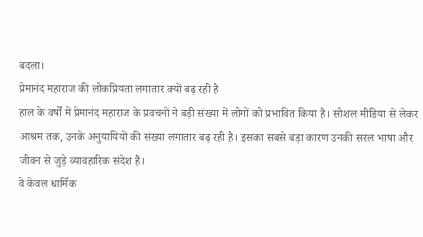बदला।
प्रेमानंद महाराज की लोकप्रियता लगातार क्यों बढ़ रही है
हाल के वर्षों में प्रेमानंद महाराज के प्रवचनों ने बड़ी संख्या में लोगों को प्रभावित किया है। सोशल मीडिया से लेकर आश्रम तक, उनके अनुयायियों की संख्या लगातार बढ़ रही है। इसका सबसे बड़ा कारण उनकी सरल भाषा और जीवन से जुड़े व्यावहारिक संदेश हैं।
वे केवल धार्मिक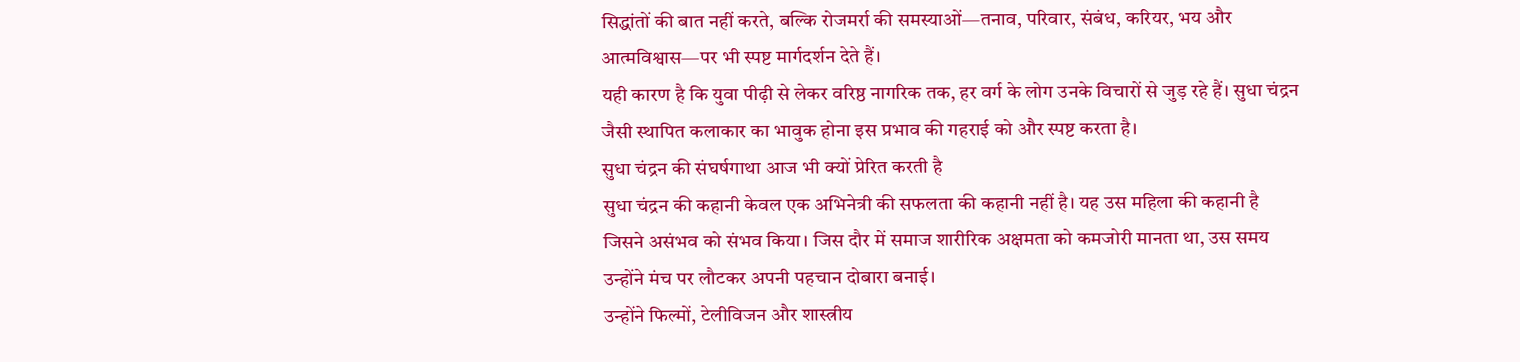सिद्धांतों की बात नहीं करते, बल्कि रोजमर्रा की समस्याओं—तनाव, परिवार, संबंध, करियर, भय और आत्मविश्वास—पर भी स्पष्ट मार्गदर्शन देते हैं।
यही कारण है कि युवा पीढ़ी से लेकर वरिष्ठ नागरिक तक, हर वर्ग के लोग उनके विचारों से जुड़ रहे हैं। सुधा चंद्रन जैसी स्थापित कलाकार का भावुक होना इस प्रभाव की गहराई को और स्पष्ट करता है।
सुधा चंद्रन की संघर्षगाथा आज भी क्यों प्रेरित करती है
सुधा चंद्रन की कहानी केवल एक अभिनेत्री की सफलता की कहानी नहीं है। यह उस महिला की कहानी है जिसने असंभव को संभव किया। जिस दौर में समाज शारीरिक अक्षमता को कमजोरी मानता था, उस समय उन्होंने मंच पर लौटकर अपनी पहचान दोबारा बनाई।
उन्होंने फिल्मों, टेलीविजन और शास्त्रीय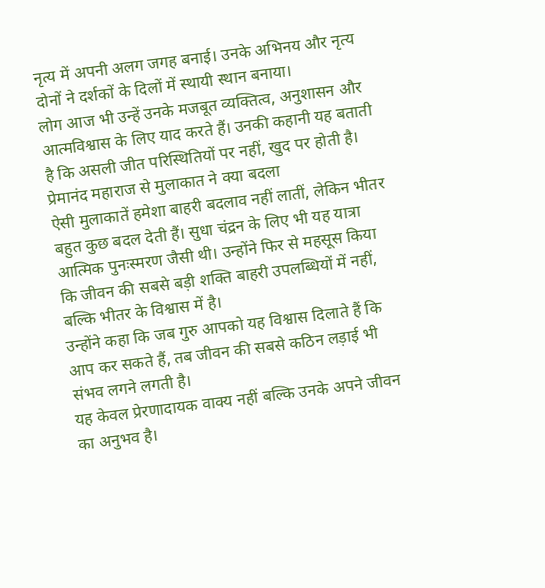नृत्य में अपनी अलग जगह बनाई। उनके अभिनय और नृत्य दोनों ने दर्शकों के दिलों में स्थायी स्थान बनाया।
लोग आज भी उन्हें उनके मजबूत व्यक्तित्व, अनुशासन और आत्मविश्वास के लिए याद करते हैं। उनकी कहानी यह बताती है कि असली जीत परिस्थितियों पर नहीं, खुद पर होती है।
प्रेमानंद महाराज से मुलाकात ने क्या बदला
ऐसी मुलाकातें हमेशा बाहरी बदलाव नहीं लातीं, लेकिन भीतर बहुत कुछ बदल देती हैं। सुधा चंद्रन के लिए भी यह यात्रा आत्मिक पुनःस्मरण जैसी थी। उन्होंने फिर से महसूस किया कि जीवन की सबसे बड़ी शक्ति बाहरी उपलब्धियों में नहीं, बल्कि भीतर के विश्वास में है।
उन्होंने कहा कि जब गुरु आपको यह विश्वास दिलाते हैं कि आप कर सकते हैं, तब जीवन की सबसे कठिन लड़ाई भी संभव लगने लगती है।
यह केवल प्रेरणादायक वाक्य नहीं बल्कि उनके अपने जीवन का अनुभव है।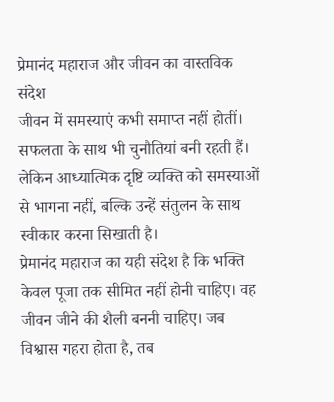प्रेमानंद महाराज और जीवन का वास्तविक संदेश
जीवन में समस्याएं कभी समाप्त नहीं होतीं। सफलता के साथ भी चुनौतियां बनी रहती हैं। लेकिन आध्यात्मिक दृष्टि व्यक्ति को समस्याओं से भागना नहीं, बल्कि उन्हें संतुलन के साथ स्वीकार करना सिखाती है।
प्रेमानंद महाराज का यही संदेश है कि भक्ति केवल पूजा तक सीमित नहीं होनी चाहिए। वह जीवन जीने की शैली बननी चाहिए। जब विश्वास गहरा होता है, तब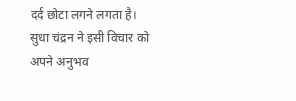दर्द छोटा लगने लगता है।
सुधा चंद्रन ने इसी विचार को अपने अनुभव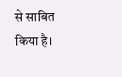से साबित किया है।